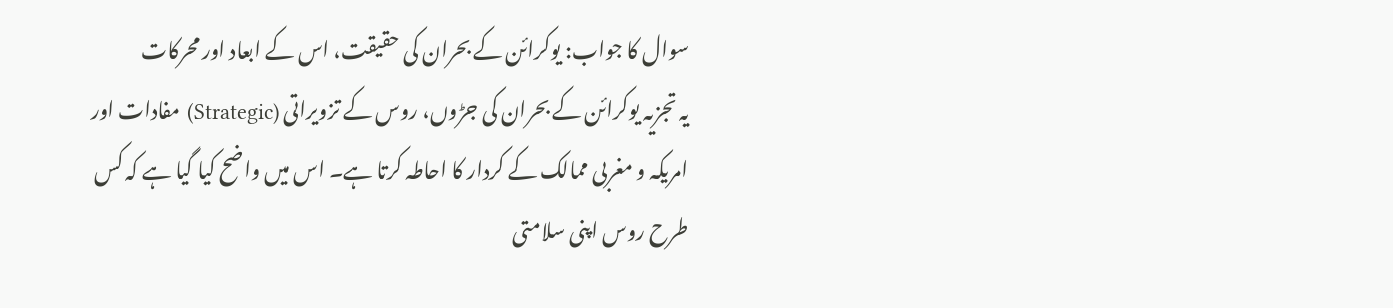سوال کا جواب: یوکرائن کے بحران کی حقیقت، اس کے ابعاد اور محرکات
یہ تجزیہ یوکرائن کے بحران کی جڑوں، روس کے تزویراتی (Strategic) مفادات اور امریکہ و مغربی ممالک کے کردار کا احاطہ کرتا ہے۔ اس میں واضح کیا گیا ہے کہ کس طرح روس اپنی سلامتی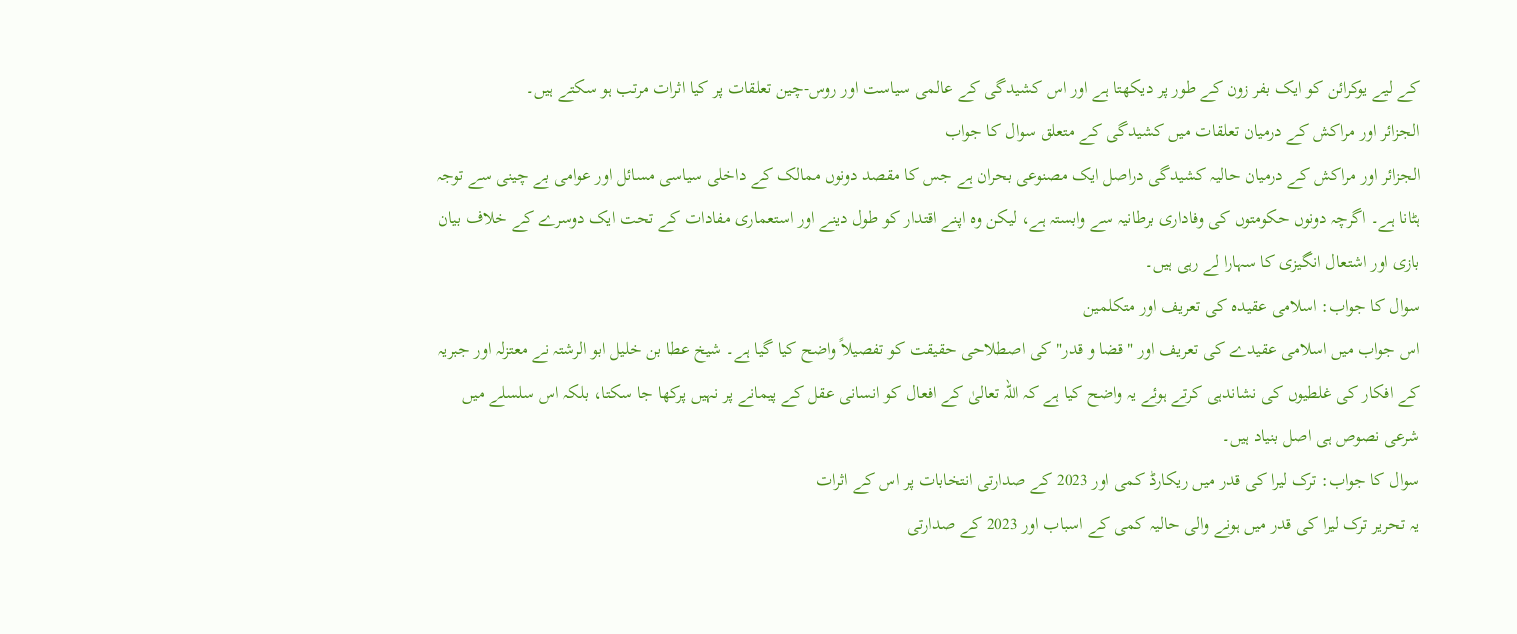کے لیے یوکرائن کو ایک بفر زون کے طور پر دیکھتا ہے اور اس کشیدگی کے عالمی سیاست اور روس-چین تعلقات پر کیا اثرات مرتب ہو سکتے ہیں۔
الجزائر اور مراکش کے درمیان تعلقات میں کشیدگی کے متعلق سوال کا جواب
الجزائر اور مراکش کے درمیان حالیہ کشیدگی دراصل ایک مصنوعی بحران ہے جس کا مقصد دونوں ممالک کے داخلی سیاسی مسائل اور عوامی بے چینی سے توجہ ہٹانا ہے۔ اگرچہ دونوں حکومتوں کی وفاداری برطانیہ سے وابستہ ہے، لیکن وہ اپنے اقتدار کو طول دینے اور استعماری مفادات کے تحت ایک دوسرے کے خلاف بیان بازی اور اشتعال انگیزی کا سہارا لے رہی ہیں۔
سوال کا جواب: اسلامی عقیدہ کی تعریف اور متکلمین
اس جواب میں اسلامی عقیدے کی تعریف اور "قضا و قدر" کی اصطلاحی حقیقت کو تفصیلاً واضح کیا گیا ہے۔ شیخ عطا بن خلیل ابو الرشتہ نے معتزلہ اور جبریہ کے افکار کی غلطیوں کی نشاندہی کرتے ہوئے یہ واضح کیا ہے کہ اللہ تعالیٰ کے افعال کو انسانی عقل کے پیمانے پر نہیں پرکھا جا سکتا، بلکہ اس سلسلے میں شرعی نصوص ہی اصل بنیاد ہیں۔
سوال کا جواب: ترک لیرا کی قدر میں ریکارڈ کمی اور 2023 کے صدارتی انتخابات پر اس کے اثرات
یہ تحریر ترک لیرا کی قدر میں ہونے والی حالیہ کمی کے اسباب اور 2023 کے صدارتی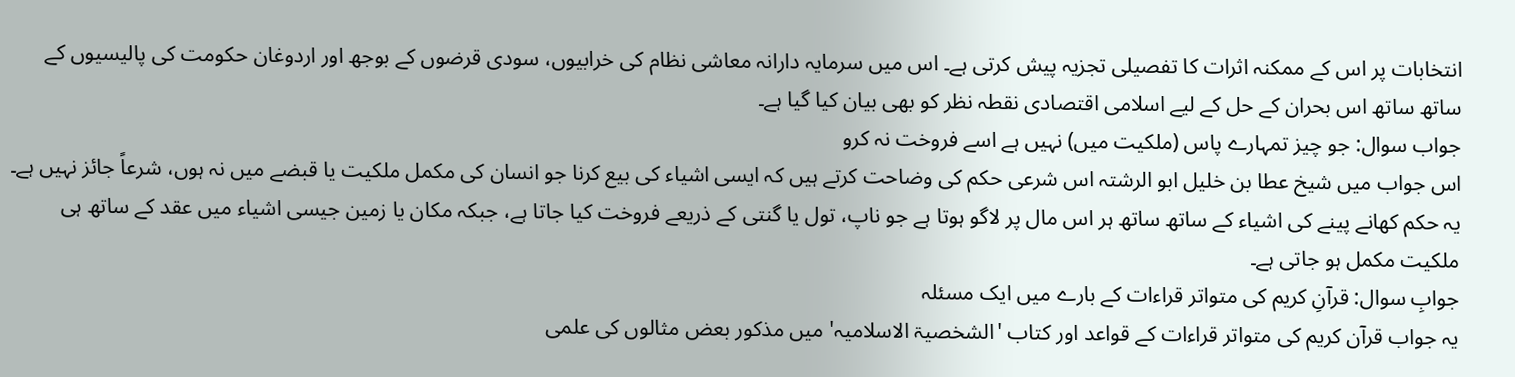انتخابات پر اس کے ممکنہ اثرات کا تفصیلی تجزیہ پیش کرتی ہے۔ اس میں سرمایہ دارانہ معاشی نظام کی خرابیوں، سودی قرضوں کے بوجھ اور اردوغان حکومت کی پالیسیوں کے ساتھ ساتھ اس بحران کے حل کے لیے اسلامی اقتصادی نقطہ نظر کو بھی بیان کیا گیا ہے۔
جواب سوال: جو چیز تمہارے پاس (ملکیت میں) نہیں ہے اسے فروخت نہ کرو
اس جواب میں شیخ عطا بن خلیل ابو الرشتہ اس شرعی حکم کی وضاحت کرتے ہیں کہ ایسی اشیاء کی بیع کرنا جو انسان کی مکمل ملکیت یا قبضے میں نہ ہوں، شرعاً جائز نہیں ہے۔ یہ حکم کھانے پینے کی اشیاء کے ساتھ ساتھ ہر اس مال پر لاگو ہوتا ہے جو ناپ، تول یا گنتی کے ذریعے فروخت کیا جاتا ہے، جبکہ مکان یا زمین جیسی اشیاء میں عقد کے ساتھ ہی ملکیت مکمل ہو جاتی ہے۔
جوابِ سوال: قرآنِ کریم کی متواتر قراءات کے بارے میں ایک مسئلہ
یہ جواب قرآن کریم کی متواتر قراءات کے قواعد اور کتاب 'الشخصیۃ الاسلامیہ' میں مذکور بعض مثالوں کی علمی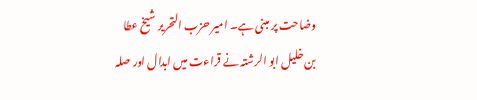وضاحت پر مبنی ہے۔ امیر حزب التحریر شیخ عطا بن خلیل ابو الرشتہ نے قراءت میں ابدال اور صلہ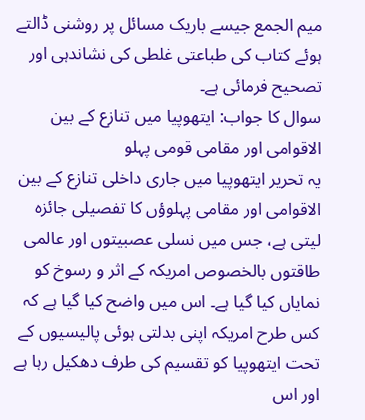میم الجمع جیسے باریک مسائل پر روشنی ڈالتے ہوئے کتاب کی طباعتی غلطی کی نشاندہی اور تصحیح فرمائی ہے۔
سوال کا جواب: ایتھوپیا میں تنازع کے بین الاقوامی اور مقامی قومی پہلو
یہ تحریر ایتھوپیا میں جاری داخلی تنازع کے بین الاقوامی اور مقامی پہلوؤں کا تفصیلی جائزہ لیتی ہے، جس میں نسلی عصبیتوں اور عالمی طاقتوں بالخصوص امریکہ کے اثر و رسوخ کو نمایاں کیا گیا ہے۔ اس میں واضح کیا گیا ہے کہ کس طرح امریکہ اپنی بدلتی ہوئی پالیسیوں کے تحت ایتھوپیا کو تقسیم کی طرف دھکیل رہا ہے اور اس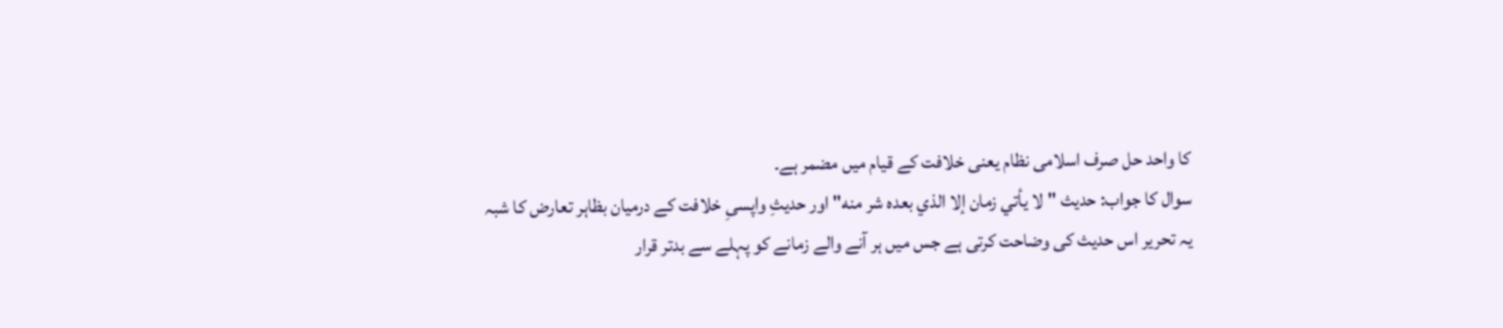کا واحد حل صرف اسلامی نظام یعنی خلافت کے قیام میں مضمر ہے۔
سوال کا جواب: حدیث "لا يأتي زمان إلا الذي بعده شر منه" اور حدیثِ واپسیِ خلافت کے درمیان بظاہر تعارض کا شبہ
یہ تحریر اس حدیث کی وضاحت کرتی ہے جس میں ہر آنے والے زمانے کو پہلے سے بدتر قرار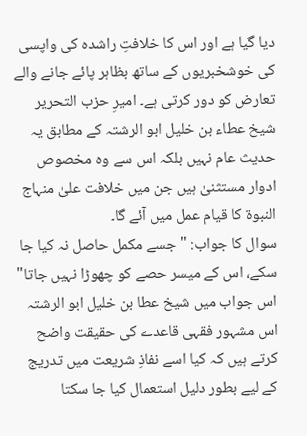دیا گیا ہے اور اس کا خلافتِ راشدہ کی واپسی کی خوشخبریوں کے ساتھ بظاہر پائے جانے والے تعارض کو دور کرتی ہے۔ امیرِ حزب التحریر شیخ عطاء بن خلیل ابو الرشتہ کے مطابق یہ حدیث عام نہیں بلکہ اس سے وہ مخصوص ادوار مستثنیٰ ہیں جن میں خلافت علیٰ منہاج النبوۃ کا قیام عمل میں آئے گا۔
سوال کا جواب: "جسے مکمل حاصل نہ کیا جا سکے، اس کے میسر حصے کو چھوڑا نہیں جاتا"
اس جواب میں شیخ عطا بن خلیل ابو الرشتہ اس مشہور فقہی قاعدے کی حقیقت واضح کرتے ہیں کہ کیا اسے نفاذِ شریعت میں تدریج کے لیے بطور دلیل استعمال کیا جا سکتا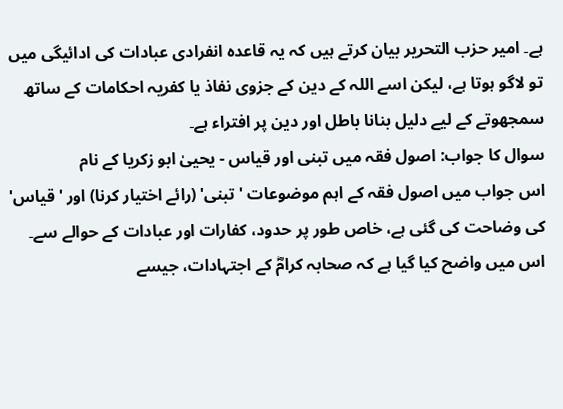ہے۔ امیر حزب التحریر بیان کرتے ہیں کہ یہ قاعدہ انفرادی عبادات کی ادائیگی میں تو لاگو ہوتا ہے، لیکن اسے اللہ کے دین کے جزوی نفاذ یا کفریہ احکامات کے ساتھ سمجھوتے کے لیے دلیل بنانا باطل اور دین پر افتراء ہے۔
سوال کا جواب: اصول فقہ میں تبنی اور قیاس - یحییٰ ابو زکریا کے نام
اس جواب میں اصول فقہ کے اہم موضوعات 'تبنی' (رائے اختیار کرنا) اور 'قیاس' کی وضاحت کی گئی ہے، خاص طور پر حدود، کفارات اور عبادات کے حوالے سے۔ اس میں واضح کیا گیا ہے کہ صحابہ کرامؓ کے اجتہادات، جیسے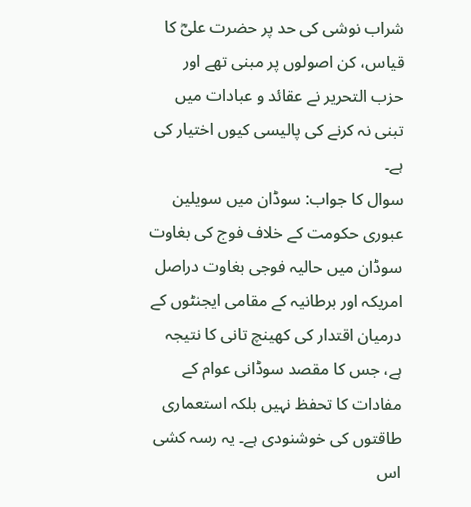شراب نوشی کی حد پر حضرت علیؓ کا قیاس، کن اصولوں پر مبنی تھے اور حزب التحریر نے عقائد و عبادات میں تبنی نہ کرنے کی پالیسی کیوں اختیار کی ہے۔
سوال کا جواب: سوڈان میں سویلین عبوری حکومت کے خلاف فوج کی بغاوت
سوڈان میں حالیہ فوجی بغاوت دراصل امریکہ اور برطانیہ کے مقامی ایجنٹوں کے درمیان اقتدار کی کھینچ تانی کا نتیجہ ہے، جس کا مقصد سوڈانی عوام کے مفادات کا تحفظ نہیں بلکہ استعماری طاقتوں کی خوشنودی ہے۔ یہ رسہ کشی اس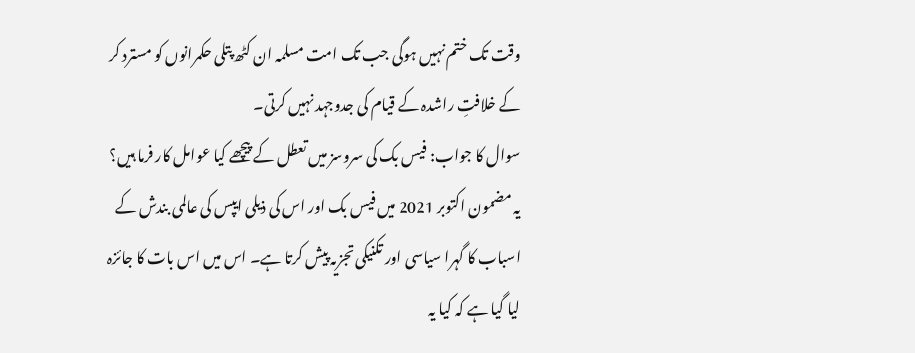وقت تک ختم نہیں ہوگی جب تک امت مسلمہ ان کٹھ پتلی حکمرانوں کو مسترد کر کے خلافتِ راشدہ کے قیام کی جدوجہد نہیں کرتی۔
سوال کا جواب: فیس بک کی سروسز میں تعطل کے پیچھے کیا عوامل کار فرما ہیں؟
یہ مضمون اکتوبر 2021 میں فیس بک اور اس کی ذیلی ایپس کی عالمی بندش کے اسباب کا گہرا سیاسی اور تکنیکی تجزیہ پیش کرتا ہے۔ اس میں اس بات کا جائزہ لیا گیا ہے کہ کیا یہ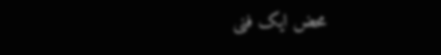محض ایک فنی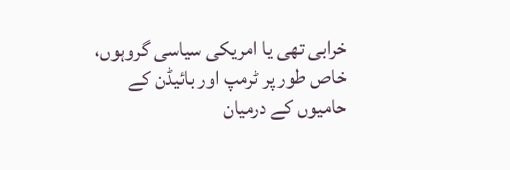خرابی تھی یا امریکی سیاسی گروہوں، خاص طور پر ٹرمپ اور بائیڈن کے حامیوں کے درمیان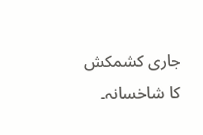جاری کشمکش کا شاخسانہ۔